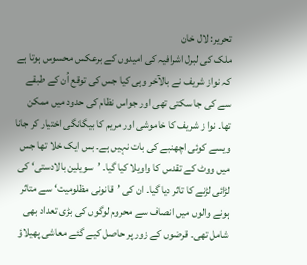تحریر: لال خان
ملک کی لبرل اشرافیہ کی امیدوں کے برعکس محسوس ہوتا ہے کہ نواز شریف نے بالآخر وہی کیا جس کی توقع اُن کے طبقے سے کی جا سکتی تھی اور جواس نظام کی حدود میں ممکن تھا۔ نوا ز شریف کا خاموشی اور مریم کا بیگانگی اختیار کر جانا ویسے کوئی اچھنبے کی بات نہیں ہے۔ بس ایک خلا تھا جس میں ووٹ کے تقدس کا واویلا کیا گیا۔ ’سویلین بالادستی‘ کی لڑائی لڑنے کا تاثر دیا گیا۔ ان کی ’قانونی مظلومیت‘ سے متاثر ہونے والوں میں انصاف سے محروم لوگوں کی بڑی تعداد بھی شامل تھی۔ قرضوں کے زور پر حاصل کیے گئے معاشی پھیلاؤ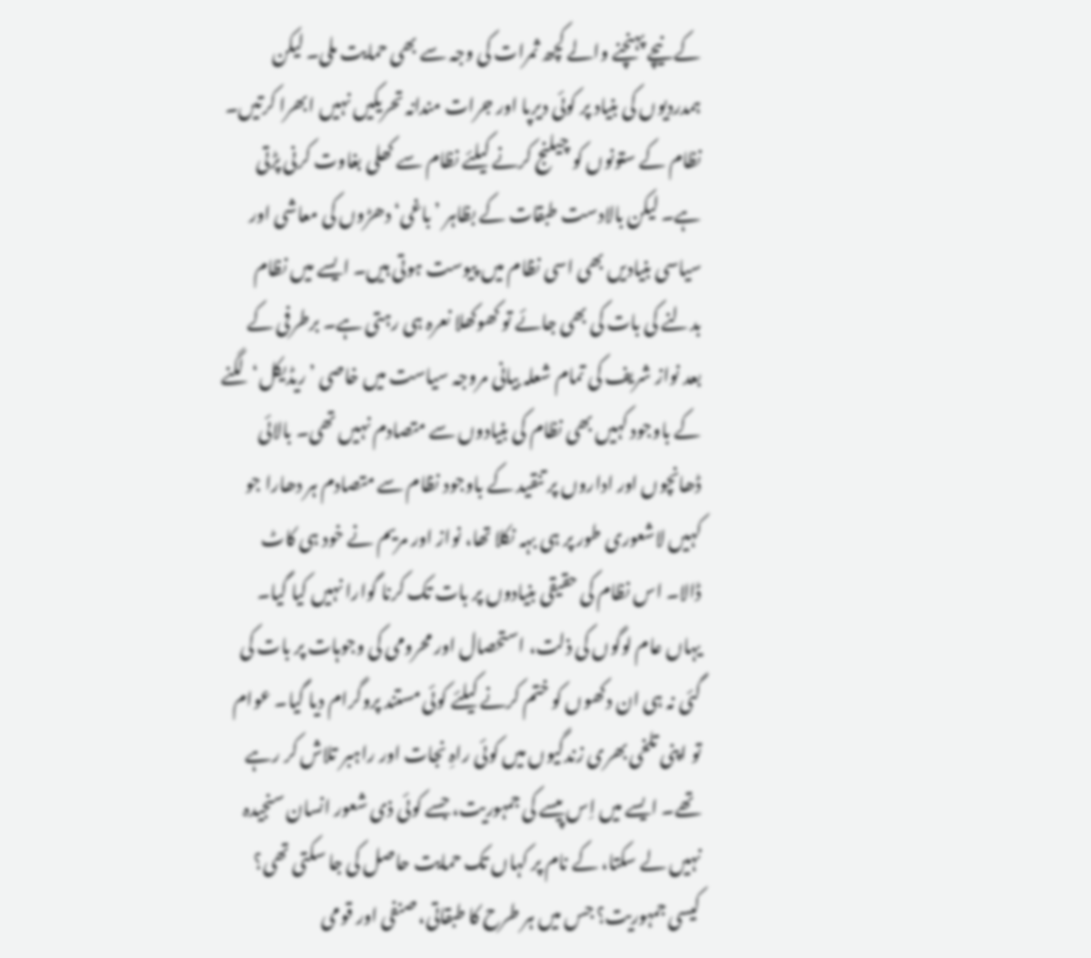کے نیچے پہنچنے والے کچھ ثمرات کی وجہ سے بھی حمایت ملی۔ لیکن ہمدردیوں کی بنیاد پر کوئی دیرپا اور جرات مندانہ تحریکیں نہیں ابھرا کرتیں۔ نظام کے ستونوں کو چیلنج کرنے کیلئے نظام سے کھلی بغاوت کرنی پڑتی ہے۔ لیکن بالادست طبقات کے بظاہر ’باغی‘ دھڑوں کی معاشی اور سیاسی بنیادیں بھی اسی نظام میں پیوست ہوتی ہیں۔ ایسے میں نظام بدلنے کی بات کی بھی جائے تو کھوکھلا نعرہ ہی رہتی ہے۔ برطرفی کے بعد نواز شریف کی تمام شعلہ بیانی مروجہ سیاست میں خاصی ’ریڈیکل‘لگنے کے باوجود کہیں بھی نظام کی بنیادوں سے متصادم نہیں تھی۔ بالائی ڈھانچوں اور اداروں پر تنقید کے باوجود نظام سے متصادم ہر دھارا جو کہیں لاشعوری طور پر ہی بہہ نکلا تھا، نواز اور مریم نے خود ہی کاٹ ڈالا۔ اس نظام کی حقیقی بنیادوں پر بات تک کرنا گوارا نہیں کیا گیا۔ یہاں عام لوگوں کی ذلت، استحصال اور محرومی کی وجوہات پر بات کی گئی نہ ہی ان دکھوں کو ختم کرنے کیلئے کوئی مستند پروگرام دیا گیا۔ عوام تو اپنی تلخی بھری زندگیوں میں کوئی راہِ نجات اور راہبر تلاش کر رہے تھے۔ ایسے میں اِس پیسے کی جمہوریت، جسے کوئی ذی شعور انسان سنجیدہ نہیں لے سکتا، کے نام پر کہاں تک حمایت حاصل کی جا سکتی تھی؟ کیسی جمہوریت؟ جس میں ہر طرح کا طبقاتی، صنفی اور قومی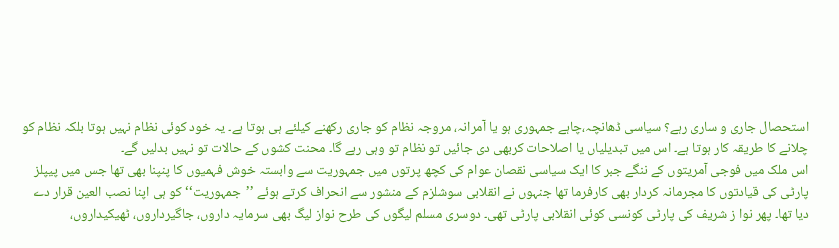استحصال جاری و ساری رہے؟ سیاسی ڈھانچہ،چاہے جمہوری ہو یا آمرانہ، مروجہ نظام کو جاری رکھنے کیلئے ہی ہوتا ہے۔ یہ خود کوئی نظام نہیں ہوتا بلکہ نظام کو چلانے کا طریقہ کار ہوتا ہے۔ اس میں تبدیلیاں یا اصلاحات کربھی دی جائیں تو نظام تو وہی رہے گا۔ محنت کشوں کے حالات تو نہیں بدلیں گے۔
اس ملک میں فوجی آمریتوں کے ننگے جبر کا ایک سیاسی نقصان عوام کی کچھ پرتوں میں جمہوریت سے وابستہ خوش فہمیوں کا پنپنا بھی تھا جس میں پیپلز پارٹی کی قیادتوں کا مجرمانہ کردار بھی کارفرما تھا جنہوں نے انقلابی سوشلزم کے منشور سے انحراف کرتے ہوئے ’’جمہوریت‘‘ کو ہی اپنا نصب العین قرار دے دیا تھا۔ پھر نوا ز شریف کی پارٹی کونسی کوئی انقلابی پارٹی تھی۔ دوسری مسلم لیگوں کی طرح نواز لیگ بھی سرمایہ داروں، جاگیرداروں، ٹھیکیداروں،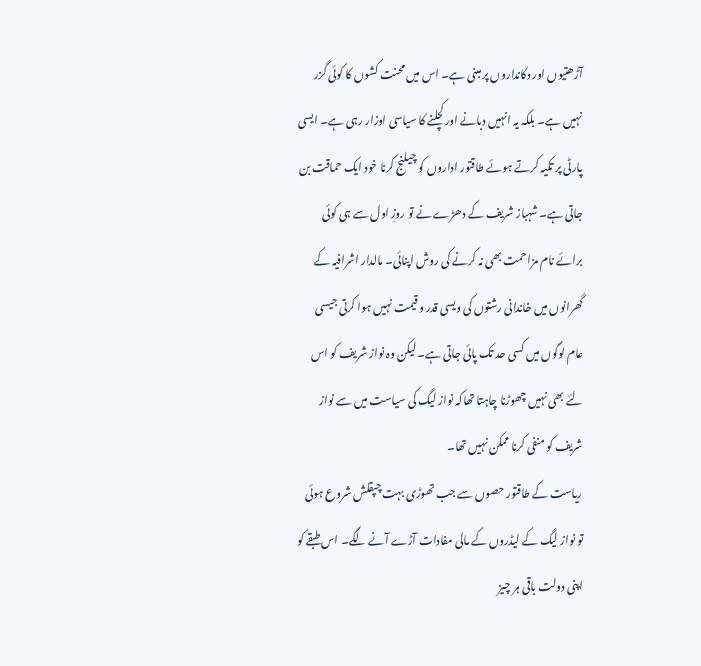آڑھتیوں اور دکانداروں پر مبنی ہے۔ اس میں محنت کشوں کا کوئی گزر نہیں ہے۔ بلکہ یہ انہیں دبانے اور کچلنے کا سیاسی اوزار رہی ہے۔ ایسی پارٹی پر تکیہ کرتے ہوئے طاقتور اداروں کو چیلنج کرنا خود ایک حماقت بن جاتی ہے۔ شہباز شریف کے دھڑے نے تو روزِ اول سے ہی کوئی برائے نام مزاحمت بھی نہ کرنے کی روش اپنائی۔ مالدار اشرافیہ کے گھرانوں میں خاندانی رشتوں کی ویسی قدر و قیمت نہیں ہوا کرتی جیسی عام لوگوں میں کسی حد تک پائی جاتی ہے۔ لیکن وہ نواز شریف کو اس لئے بھی نہیں چھوڑنا چاہتا تھاکہ نواز لیگ کی سیاست میں سے نواز شریف کو منفی کرنا ممکن نہیں تھا۔
ریاست کے طاقتور حصوں سے جب تھوڑی بہت چپقلش شروع ہوئی تو نواز لیگ کے لیڈروں کے مالی مفادات آڑے آنے لگے۔ اس طبقے کو اپنی دولت باقی ہر چیز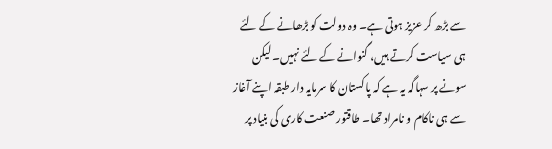سے بڑھ کر عزیز ہوتی ہے۔ وہ دولت کو بڑھانے کے لئے ہی سیاست کرتے ہیں، گنوانے کے لئے نہیں۔ لیکن سونے پر سہاگہ یہ ہے کہ پاکستان کا سرمایہ دار طبقہ اپنے آغاز سے ہی ناکام و نامراد تھا۔ طاقتور صنعت کاری کی بنیاد پر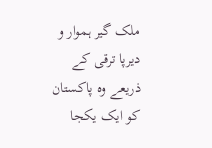ملک گیر ہموار و دیرپا ترقی کے ذریعے وہ پاکستان کو ایک یکجا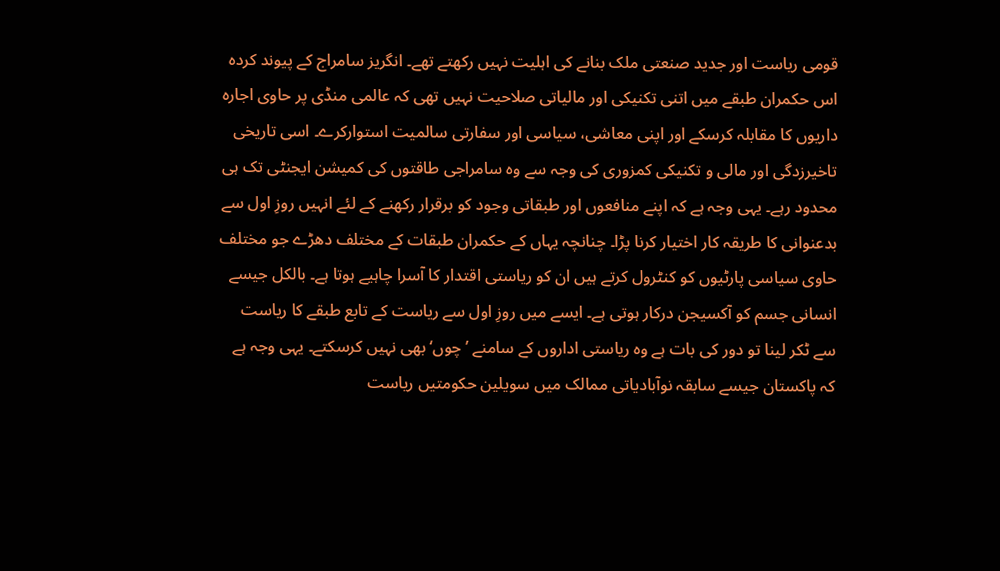قومی ریاست اور جدید صنعتی ملک بنانے کی اہلیت نہیں رکھتے تھے۔ انگریز سامراج کے پیوند کردہ اس حکمران طبقے میں اتنی تکنیکی اور مالیاتی صلاحیت نہیں تھی کہ عالمی منڈی پر حاوی اجارہ داریوں کا مقابلہ کرسکے اور اپنی معاشی، سیاسی اور سفارتی سالمیت استوارکرے۔ اسی تاریخی تاخیرزدگی اور مالی و تکنیکی کمزوری کی وجہ سے وہ سامراجی طاقتوں کی کمیشن ایجنٹی تک ہی محدود رہے۔ یہی وجہ ہے کہ اپنے منافعوں اور طبقاتی وجود کو برقرار رکھنے کے لئے انہیں روزِ اول سے بدعنوانی کا طریقہ کار اختیار کرنا پڑا۔ چنانچہ یہاں کے حکمران طبقات کے مختلف دھڑے جو مختلف حاوی سیاسی پارٹیوں کو کنٹرول کرتے ہیں ان کو ریاستی اقتدار کا آسرا چاہیے ہوتا ہے۔ بالکل جیسے انسانی جسم کو آکسیجن درکار ہوتی ہے۔ ایسے میں روزِ اول سے ریاست کے تابع طبقے کا ریاست سے ٹکر لینا تو دور کی بات ہے وہ ریاستی اداروں کے سامنے ’چوں‘ بھی نہیں کرسکتے۔ یہی وجہ ہے کہ پاکستان جیسے سابقہ نوآبادیاتی ممالک میں سویلین حکومتیں ریاست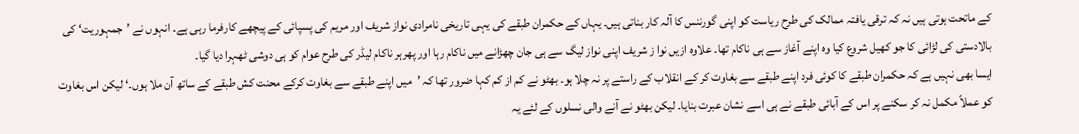کے ماتحت ہوتی ہیں نہ کہ ترقی یافتہ ممالک کی طرح ریاست کو اپنی گورننس کا آلہ کار بناتی ہیں۔ یہاں کے حکمران طبقے کی یہی تاریخی نامرادی نواز شریف اور مریم کی پسپائی کے پیچھے کارفرما رہی ہے۔ انہوں نے ’جمہوریت‘ کی بالادستی کی لڑائی کا جو کھیل شروع کیا وہ اپنے آغاز سے ہی ناکام تھا۔ علاوہ ازیں نوا ز شریف اپنی نواز لیگ سے ہی جان چھڑانے میں ناکام رہا اور پھرہر ناکام لیڈر کی طرح عوام کو ہی دوشی ٹھہرا دیا گیا۔
ایسا بھی نہیں ہے کہ حکمران طبقے کا کوئی فرد اپنے طبقے سے بغاوت کر کے انقلاب کے راستے پر نہ چلا ہو۔ بھٹو نے کم از کم کہا ضرور تھا کہ ’میں اپنے طبقے سے بغاوت کرکے محنت کش طبقے کے ساتھ آن ملا ہوں۔‘ لیکن اس بغاوت کو عملاً مکمل نہ کر سکنے پر اس کے آبائی طبقے نے ہی اسے نشان عبرت بنایا۔ لیکن بھٹو نے آنے والی نسلوں کے لئے یہ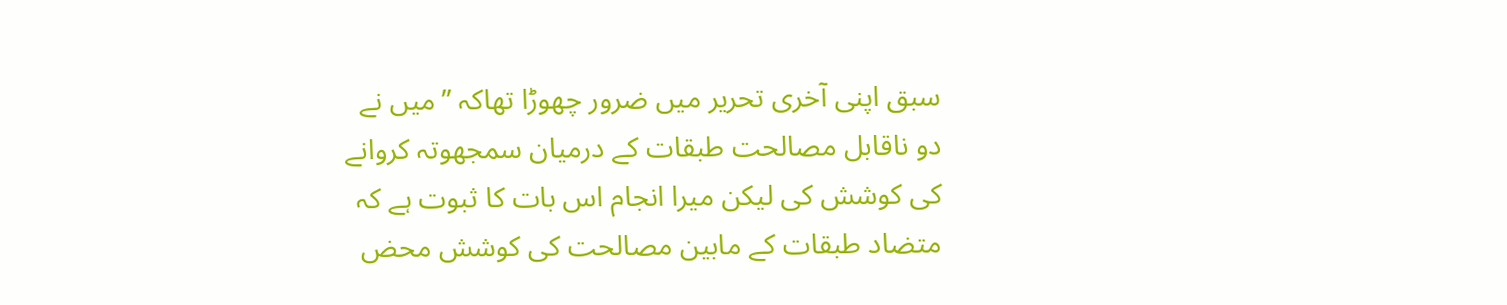سبق اپنی آخری تحریر میں ضرور چھوڑا تھاکہ ’’میں نے دو ناقابل مصالحت طبقات کے درمیان سمجھوتہ کروانے کی کوشش کی لیکن میرا انجام اس بات کا ثبوت ہے کہ متضاد طبقات کے مابین مصالحت کی کوشش محض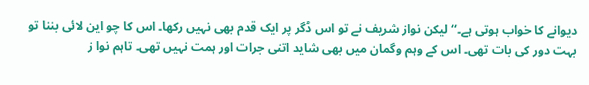دیوانے کا خواب ہوتی ہے۔‘‘ لیکن نواز شریف نے تو اس ڈگر پر ایک قدم بھی نہیں رکھا۔ اس کا چو این لائی بننا تو بہت دور کی بات تھی۔ اس کے وہم وگمان میں بھی شاید اتنی جرات اور ہمت نہیں تھی۔ تاہم نوا ز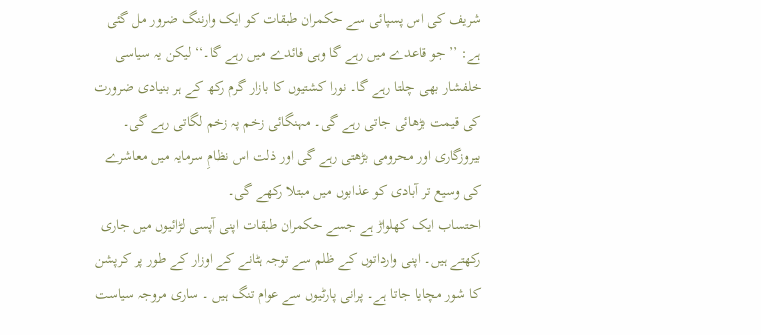شریف کی اس پسپائی سے حکمران طبقات کو ایک وارننگ ضرور مل گئی ہے: ’’جو قاعدے میں رہے گا وہی فائدے میں رہے گا۔‘‘ لیکن یہ سیاسی خلفشار بھی چلتا رہے گا۔ نورا کشتیوں کا بازار گرم رکھ کے ہر بنیادی ضرورت کی قیمت بڑھائی جاتی رہے گی۔ مہنگائی زخم پہ زخم لگاتی رہے گی۔ بیروزگاری اور محرومی بڑھتی رہے گی اور ذلت اس نظامِ سرمایہ میں معاشرے کی وسیع تر آبادی کو عذابوں میں مبتلا رکھے گی۔
احتساب ایک کھلواڑ ہے جسے حکمران طبقات اپنی آپسی لڑائیوں میں جاری رکھتے ہیں۔ اپنی وارداتوں کے ظلم سے توجہ ہٹانے کے اوزار کے طور پر کرپشن کا شور مچایا جاتا ہے۔ پرانی پارٹیوں سے عوام تنگ ہیں ۔ ساری مروجہ سیاست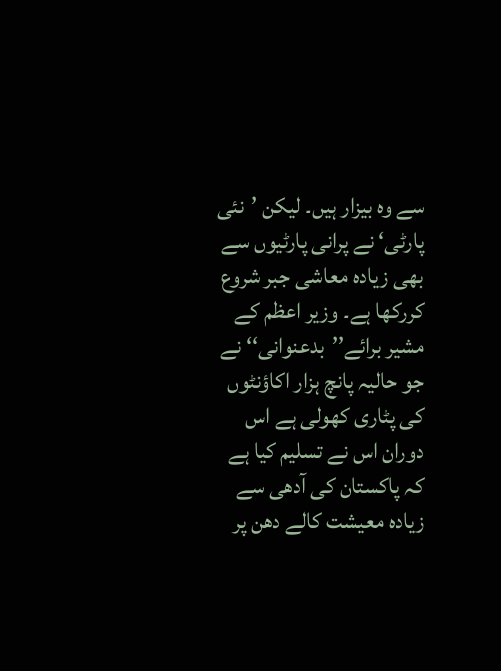سے وہ بیزار ہیں۔ لیکن ’نئی پارٹی‘ نے پرانی پارٹیوں سے بھی زیادہ معاشی جبر شروع کررکھا ہے۔ وزیر اعظم کے مشیر برائے’’بدعنوانی‘‘ نے جو حالیہ پانچ ہزار اکاؤنٹوں کی پٹاری کھولی ہے اس دوران اس نے تسلیم کیا ہے کہ پاکستان کی آدھی سے زیادہ معیشت کالے دھن پر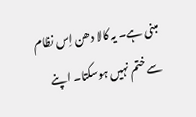مبنی ہے۔ یہ کالا دھن اِس نظام سے ختم نہیں ہوسکتا۔ اپنے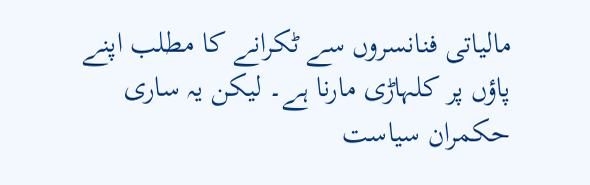مالیاتی فنانسروں سے ٹکرانے کا مطلب اپنے پاؤں پر کلہاڑی مارنا ہے۔ لیکن یہ ساری حکمران سیاست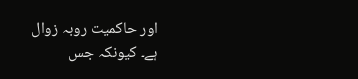اور حاکمیت روبہ زوال ہے۔ کیونکہ جس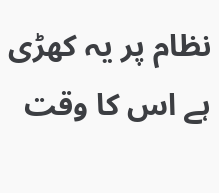نظام پر یہ کھڑی ہے اس کا وقت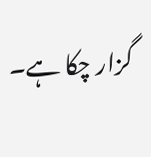گزار چکا ہے۔